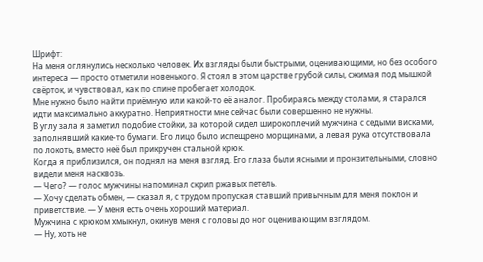Шрифт:
На меня оглянулись несколько человек. Их взгляды были быстрыми, оценивающими, но без особого интереса — просто отметили новенького. Я стоял в этом царстве грубой силы, сжимая под мышкой свёрток, и чувствовал, как по спине пробегает холодок.
Мне нужно было найти приёмную или какой-то её аналог. Пробираясь между столами, я старался идти максимально аккуратно. Неприятности мне сейчас были совершенно не нужны.
В углу зала я заметил подобие стойки, за которой сидел широкоплечий мужчина с седыми висками, заполнявший какие-то бумаги. Его лицо было испещрено морщинами, а левая рука отсутствовала по локоть, вместо неё был прикручен стальной крюк.
Когда я приблизился, он поднял на меня взгляд. Его глаза были ясными и пронзительными, словно видели меня насквозь.
— Чего? — голос мужчины напоминал скрип ржавых петель.
— Хочу сделать обмен, — сказал я, с трудом пропуская ставший привычным для меня поклон и приветствие. — У меня есть очень хороший материал.
Мужчина с крюком хмыкнул, окинув меня с головы до ног оценивающим взглядом.
— Ну, хоть не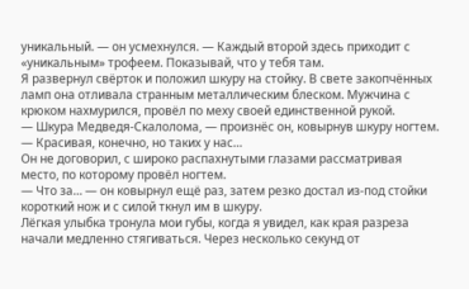уникальный. — он усмехнулся. — Каждый второй здесь приходит с «уникальным» трофеем. Показывай, что у тебя там.
Я развернул свёрток и положил шкуру на стойку. В свете закопчённых ламп она отливала странным металлическим блеском. Мужчина с крюком нахмурился, провёл по меху своей единственной рукой.
— Шкура Медведя-Скалолома, — произнёс он, ковырнув шкуру ногтем. — Красивая, конечно, но таких у нас…
Он не договорил, с широко распахнутыми глазами рассматривая место, по которому провёл ногтем.
— Что за… — он ковырнул ещё раз, затем резко достал из-под стойки короткий нож и с силой ткнул им в шкуру.
Лёгкая улыбка тронула мои губы, когда я увидел, как края разреза начали медленно стягиваться. Через несколько секунд от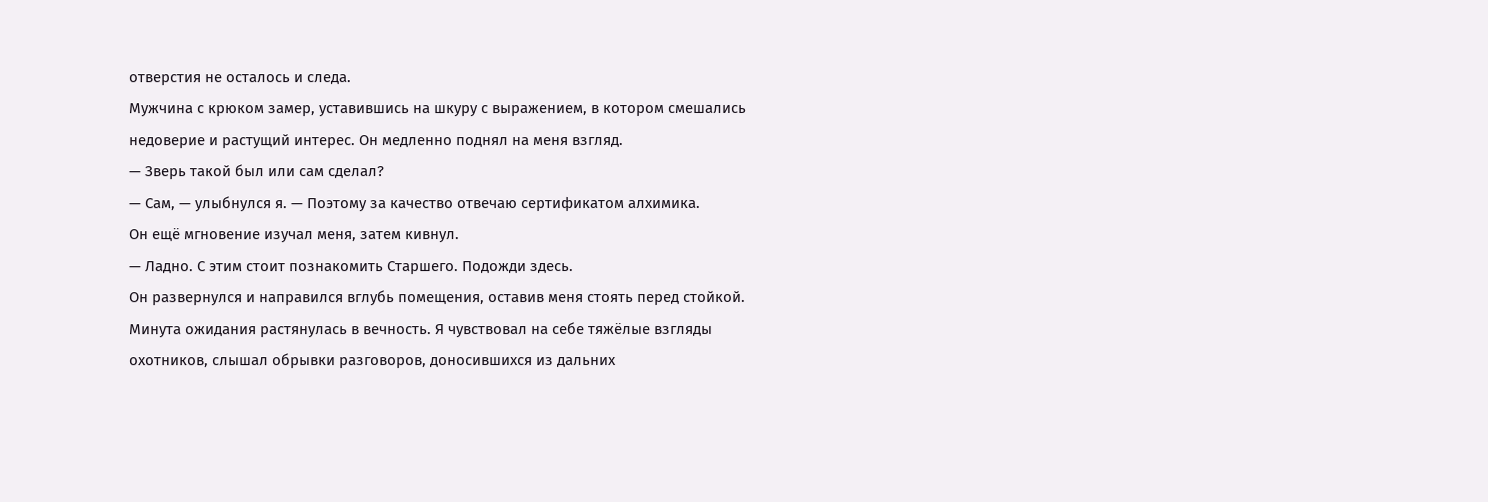отверстия не осталось и следа.
Мужчина с крюком замер, уставившись на шкуру с выражением, в котором смешались недоверие и растущий интерес. Он медленно поднял на меня взгляд.
— Зверь такой был или сам сделал?
— Сам, — улыбнулся я. — Поэтому за качество отвечаю сертификатом алхимика.
Он ещё мгновение изучал меня, затем кивнул.
— Ладно. С этим стоит познакомить Старшего. Подожди здесь.
Он развернулся и направился вглубь помещения, оставив меня стоять перед стойкой. Минута ожидания растянулась в вечность. Я чувствовал на себе тяжёлые взгляды охотников, слышал обрывки разговоров, доносившихся из дальних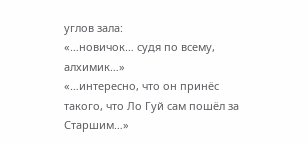углов зала:
«…новичок… судя по всему, алхимик…»
«…интересно, что он принёс такого, что Ло Гуй сам пошёл за Старшим…»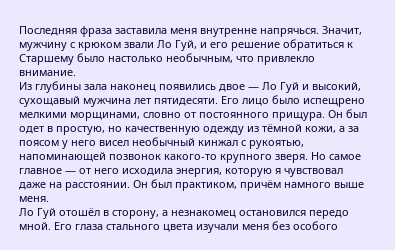Последняя фраза заставила меня внутренне напрячься. Значит, мужчину с крюком звали Ло Гуй, и его решение обратиться к Старшему было настолько необычным, что привлекло внимание.
Из глубины зала наконец появились двое — Ло Гуй и высокий, сухощавый мужчина лет пятидесяти. Его лицо было испещрено мелкими морщинами, словно от постоянного прищура. Он был одет в простую, но качественную одежду из тёмной кожи, а за поясом у него висел необычный кинжал с рукоятью, напоминающей позвонок какого-то крупного зверя. Но самое главное — от него исходила энергия, которую я чувствовал даже на расстоянии. Он был практиком, причём намного выше меня.
Ло Гуй отошёл в сторону, а незнакомец остановился передо мной. Его глаза стального цвета изучали меня без особого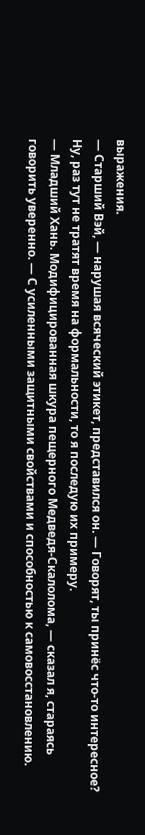выражения.
— Старший Вэй, — нарушая всяческий этикет, представился он. — Говорят, ты принёс что-то интересное?
Ну, раз тут не тратят время на формальности, то я последую их примеру.
— Младший Хань. Модифицированная шкура пещерного Медведя-Скалолома, — сказал я, стараясь говорить уверенно. — С усиленными защитными свойствами и способностью к самовосстановлению.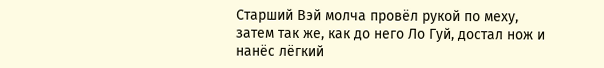Старший Вэй молча провёл рукой по меху, затем так же, как до него Ло Гуй, достал нож и нанёс лёгкий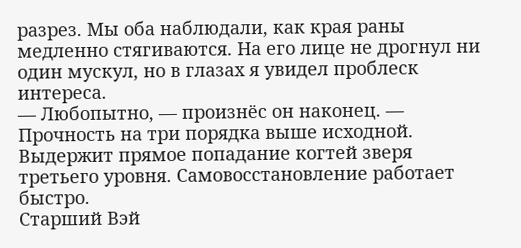разрез. Мы оба наблюдали, как края раны медленно стягиваются. На его лице не дрогнул ни один мускул, но в глазах я увидел проблеск интереса.
— Любопытно, — произнёс он наконец. — Прочность на три порядка выше исходной. Выдержит прямое попадание когтей зверя третьего уровня. Самовосстановление работает быстро.
Старший Вэй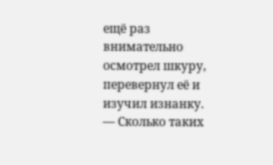ещё раз внимательно осмотрел шкуру, перевернул её и изучил изнанку.
— Сколько таких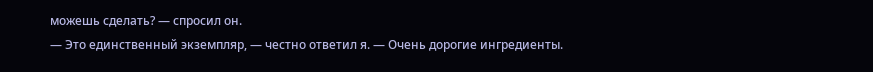можешь сделать? — спросил он.
— Это единственный экземпляр, — честно ответил я. — Очень дорогие ингредиенты.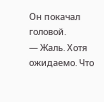Он покачал головой.
— Жаль. Хотя ожидаемо. Что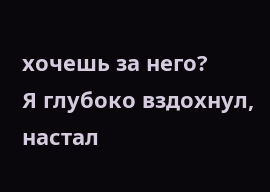хочешь за него?
Я глубоко вздохнул, настал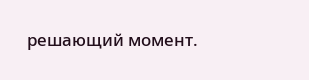решающий момент.